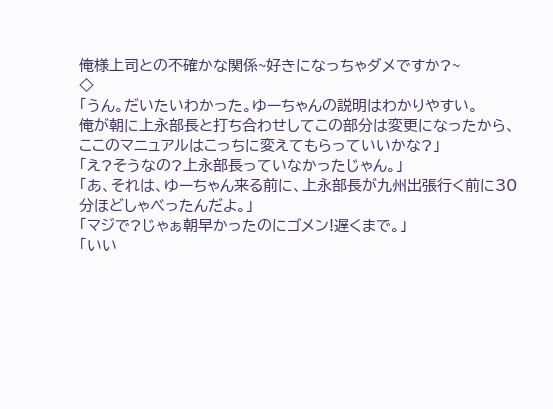俺様上司との不確かな関係~好きになっちゃダメですか?~
◇
「うん。だいたいわかった。ゆーちゃんの説明はわかりやすい。
俺が朝に上永部長と打ち合わせしてこの部分は変更になったから、ここのマニュアルはこっちに変えてもらっていいかな?」
「え?そうなの?上永部長っていなかったじゃん。」
「あ、それは、ゆーちゃん来る前に、上永部長が九州出張行く前に30分ほどしゃべったんだよ。」
「マジで?じゃぁ朝早かったのにゴメン!遅くまで。」
「いい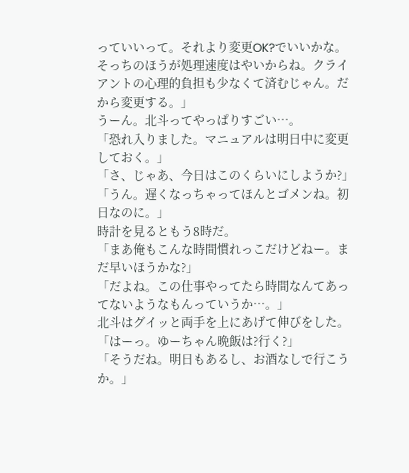っていいって。それより変更OK?でいいかな。そっちのほうが処理速度はやいからね。クライアントの心理的負担も少なくて済むじゃん。だから変更する。」
うーん。北斗ってやっぱりすごい…。
「恐れ入りました。マニュアルは明日中に変更しておく。」
「さ、じゃあ、今日はこのくらいにしようか?」
「うん。遅くなっちゃってほんとゴメンね。初日なのに。」
時計を見るともう8時だ。
「まあ俺もこんな時間慣れっこだけどねー。まだ早いほうかな?」
「だよね。この仕事やってたら時間なんてあってないようなもんっていうか…。」
北斗はグイッと両手を上にあげて伸びをした。
「はーっ。ゆーちゃん晩飯は?行く?」
「そうだね。明日もあるし、お酒なしで行こうか。」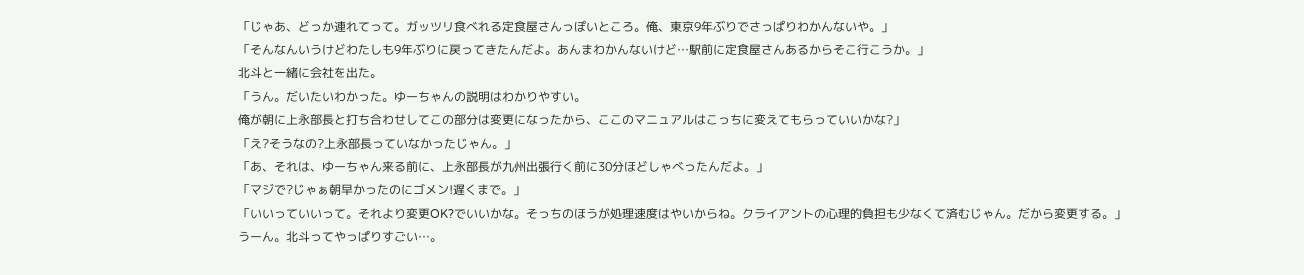「じゃあ、どっか連れてって。ガッツリ食べれる定食屋さんっぽいところ。俺、東京9年ぶりでさっぱりわかんないや。」
「そんなんいうけどわたしも9年ぶりに戻ってきたんだよ。あんまわかんないけど…駅前に定食屋さんあるからそこ行こうか。」
北斗と一緒に会社を出た。
「うん。だいたいわかった。ゆーちゃんの説明はわかりやすい。
俺が朝に上永部長と打ち合わせしてこの部分は変更になったから、ここのマニュアルはこっちに変えてもらっていいかな?」
「え?そうなの?上永部長っていなかったじゃん。」
「あ、それは、ゆーちゃん来る前に、上永部長が九州出張行く前に30分ほどしゃべったんだよ。」
「マジで?じゃぁ朝早かったのにゴメン!遅くまで。」
「いいっていいって。それより変更OK?でいいかな。そっちのほうが処理速度はやいからね。クライアントの心理的負担も少なくて済むじゃん。だから変更する。」
うーん。北斗ってやっぱりすごい…。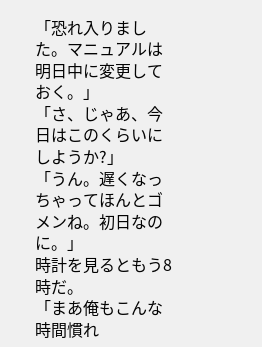「恐れ入りました。マニュアルは明日中に変更しておく。」
「さ、じゃあ、今日はこのくらいにしようか?」
「うん。遅くなっちゃってほんとゴメンね。初日なのに。」
時計を見るともう8時だ。
「まあ俺もこんな時間慣れ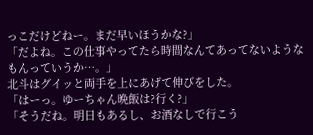っこだけどねー。まだ早いほうかな?」
「だよね。この仕事やってたら時間なんてあってないようなもんっていうか…。」
北斗はグイッと両手を上にあげて伸びをした。
「はーっ。ゆーちゃん晩飯は?行く?」
「そうだね。明日もあるし、お酒なしで行こう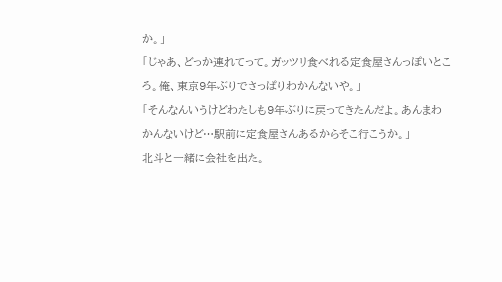か。」
「じゃあ、どっか連れてって。ガッツリ食べれる定食屋さんっぽいところ。俺、東京9年ぶりでさっぱりわかんないや。」
「そんなんいうけどわたしも9年ぶりに戻ってきたんだよ。あんまわかんないけど…駅前に定食屋さんあるからそこ行こうか。」
北斗と一緒に会社を出た。